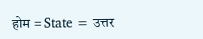होम = State = उत्तर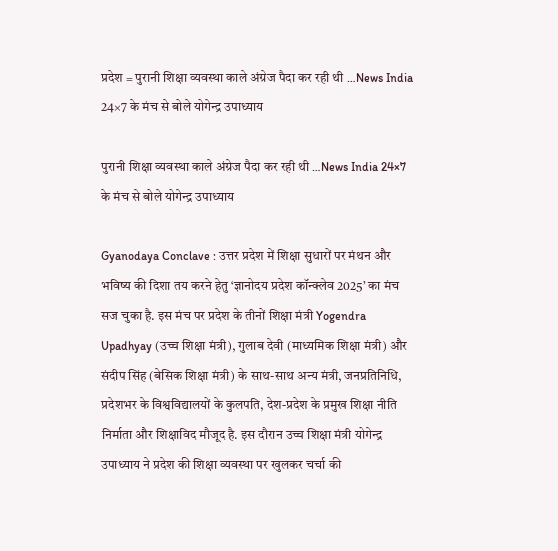प्रदेश = पुरानी शिक्षा व्यवस्था काले अंग्रेज पैदा कर रही थी …News India 24×7 के मंच से बोले योगेन्द्र उपाध्याय

पुरानी शिक्षा व्यवस्था काले अंग्रेज पैदा कर रही थी …News India 24×7 के मंच से बोले योगेन्द्र उपाध्याय

Gyanodaya Conclave : उत्तर प्रदेश में शिक्षा सुधारों पर मंथन और भविष्य की दिशा तय करने हेतु ‘ज्ञानोदय प्रदेश कॉन्क्लेव 2025’ का मंच सज चुका है. इस मंच पर प्रदेश के तीनों शिक्षा मंत्री Yogendra Upadhyay (उच्च शिक्षा मंत्री), गुलाब देवी (माध्यमिक शिक्षा मंत्री) और संदीप सिंह (बेसिक शिक्षा मंत्री) के साथ-साथ अन्य मंत्री, जनप्रतिनिधि, प्रदेशभर के विश्वविद्यालयों के कुलपति, देश-प्रदेश के प्रमुख शिक्षा नीति निर्माता और शिक्षाविद मौजूद है. इस दौरान उच्च शिक्षा मंत्री योगेन्द्र उपाध्याय ने प्रदेश की शिक्षा व्यवस्था पर खुलकर चर्चा की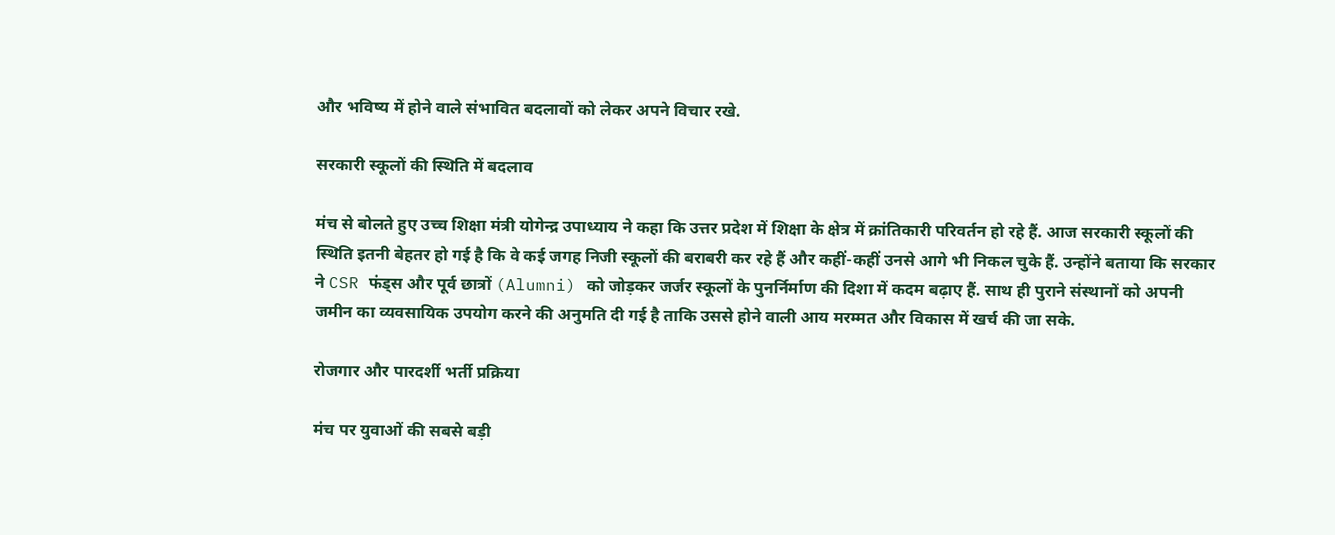और भविष्य में होने वाले संभावित बदलावों को लेकर अपने विचार रखे.

सरकारी स्कूलों की स्थिति में बदलाव

मंच से बोलते हुए उच्च शिक्षा मंत्री योगेन्द्र उपाध्याय ने कहा कि उत्तर प्रदेश में शिक्षा के क्षेत्र में क्रांतिकारी परिवर्तन हो रहे हैं. आज सरकारी स्कूलों की स्थिति इतनी बेहतर हो गई है कि वे कई जगह निजी स्कूलों की बराबरी कर रहे हैं और कहीं-कहीं उनसे आगे भी निकल चुके हैं. उन्होंने बताया कि सरकार ने CSR फंड्स और पूर्व छात्रों (Alumni) को जोड़कर जर्जर स्कूलों के पुनर्निर्माण की दिशा में कदम बढ़ाए हैं. साथ ही पुराने संस्थानों को अपनी जमीन का व्यवसायिक उपयोग करने की अनुमति दी गई है ताकि उससे होने वाली आय मरम्मत और विकास में खर्च की जा सके.

रोजगार और पारदर्शी भर्ती प्रक्रिया

मंच पर युवाओं की सबसे बड़ी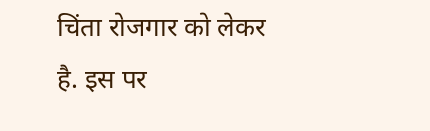चिंता रोजगार को लेकर है. इस पर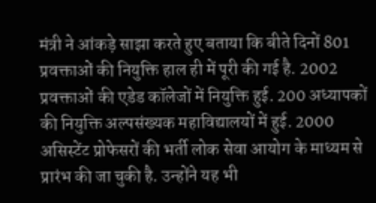मंत्री ने आंकड़े साझा करते हुए बताया कि बीते दिनों 801 प्रवक्ताओं की नियुक्ति हाल ही में पूरी की गई है. 2002 प्रवक्ताओं की एडेड कॉलेजों में नियुक्ति हुई. 200 अध्यापकों की नियुक्ति अल्पसंख्यक महाविद्यालयों में हुई. 2000 असिस्टेंट प्रोफेसरों की भर्ती लोक सेवा आयोग के माध्यम से प्रारंभ की जा चुकी है. उन्होंने यह भी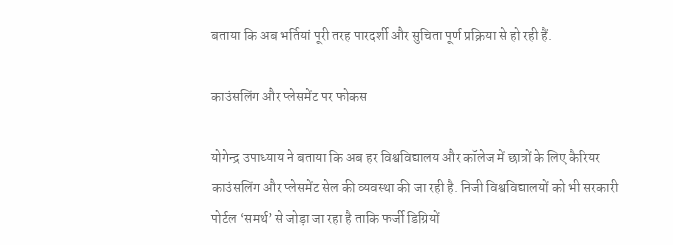बताया कि अब भर्तियां पूरी तरह पारदर्शी और सुचिता पूर्ण प्रक्रिया से हो रही हैं.

काउंसलिंग और प्लेसमेंट पर फोकस

योगेन्द्र उपाध्याय ने बताया कि अब हर विश्वविद्यालय और कॉलेज में छात्रों के लिए कैरियर काउंसलिंग और प्लेसमेंट सेल की व्यवस्था की जा रही है. निजी विश्वविद्यालयों को भी सरकारी पोर्टल ‘समर्थ’ से जोड़ा जा रहा है ताकि फर्जी डिग्रियों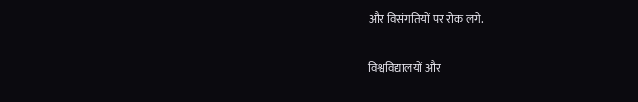और विसंगतियों पर रोक लगे.

विश्वविद्यालयों और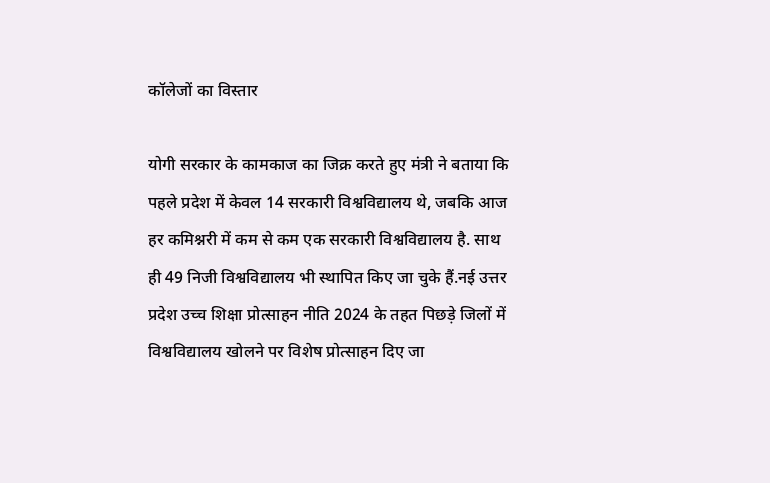कॉलेजों का विस्तार

योगी सरकार के कामकाज का जिक्र करते हुए मंत्री ने बताया कि पहले प्रदेश में केवल 14 सरकारी विश्वविद्यालय थे, जबकि आज हर कमिश्नरी में कम से कम एक सरकारी विश्वविद्यालय है. साथ ही 49 निजी विश्वविद्यालय भी स्थापित किए जा चुके हैं.नई उत्तर प्रदेश उच्च शिक्षा प्रोत्साहन नीति 2024 के तहत पिछड़े जिलों में विश्वविद्यालय खोलने पर विशेष प्रोत्साहन दिए जा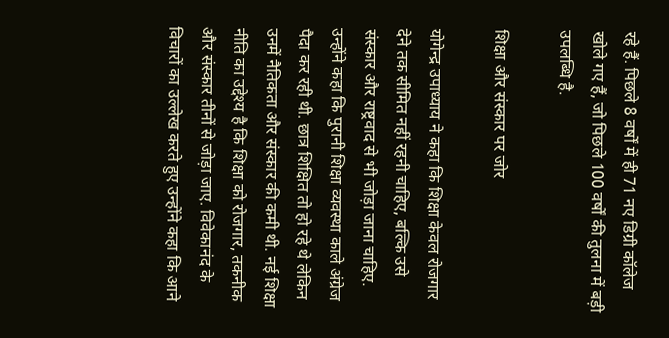रहे हैं. पिछले 8 वर्षों में ही 71 नए डिग्री कॉलेज खोले गए हैं, जो पिछले 100 वर्षों की तुलना में बड़ी उपलब्धि है.

शिक्षा और संस्कार पर जोर

योगेन्द्र उपाध्याय ने कहा कि शिक्षा केवल रोजगार देने तक सीमित नहीं रहनी चाहिए, बल्कि उसे संस्कार और राष्ट्रवाद से भी जोड़ा जाना चाहिए. उन्होंने कहा कि पुरानी शिक्षा व्यवस्था काले अंग्रेज पैदा कर रही थी. छात्र शिक्षित तो हो रहे थे लेकिन उनमें नैतिकता और संस्कार की कमी थी. नई शिक्षा नीति का उद्देश्य है कि शिक्षा को रोजगार, तकनीक और संस्कार तीनों से जोड़ा जाए. विवेकानंद के विचारों का उल्लेख करते हुए उन्होंने कहा कि आने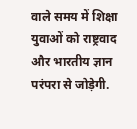वाले समय में शिक्षा युवाओं को राष्ट्रवाद और भारतीय ज्ञान परंपरा से जोड़ेगी.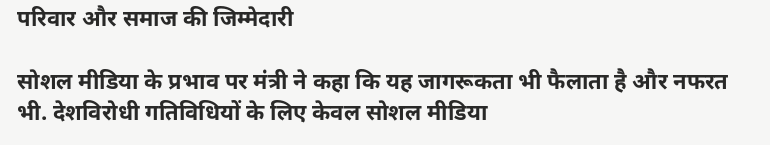परिवार और समाज की जिम्मेदारी

सोशल मीडिया के प्रभाव पर मंत्री ने कहा कि यह जागरूकता भी फैलाता है और नफरत भी. देशविरोधी गतिविधियों के लिए केवल सोशल मीडिया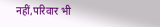नहीं,परिवार भी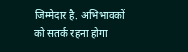जिम्मेदार है. अभिभावकों को सतर्क रहना होगा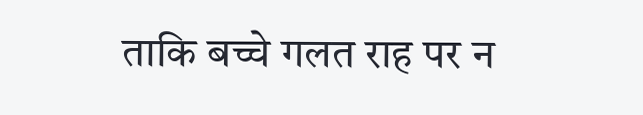ताकि बच्चे गलत राह पर न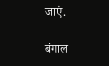जाएं.

बंगाल